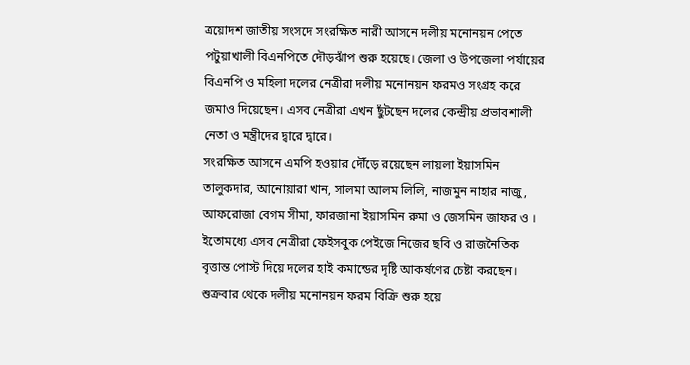ত্রয়োদশ জাতীয় সংসদে সংরক্ষিত নারী আসনে দলীয় মনোনয়ন পেতে পটুয়াখালী বিএনপিতে দৌড়ঝাঁপ শুরু হয়েছে। জেলা ও উপজেলা পর্যায়ের বিএনপি ও মহিলা দলের নেত্রীরা দলীয় মনোনয়ন ফরমও সংগ্রহ করে জমাও দিয়েছেন। এসব নেত্রীরা এখন ছুঁটছেন দলের কেন্দ্রীয় প্রভাবশালী নেতা ও মন্ত্রীদের দ্বারে দ্বারে।
সংরক্ষিত আসনে এমপি হওয়ার দৌঁড়ে রয়েছেন লায়লা ইয়াসমিন তালুকদার, আনোয়ারা খান, সালমা আলম লিলি, নাজমুন নাহার নাজু, আফরোজা বেগম সীমা, ফারজানা ইয়াসমিন রুমা ও জেসমিন জাফর ও । ইতোমধ্যে এসব নেত্রীরা ফেইসবুক পেইজে নিজের ছবি ও রাজনৈতিক বৃত্তান্ত পোস্ট দিয়ে দলের হাই কমান্ডের দৃষ্টি আকর্ষণের চেষ্টা করছেন। শুক্রবার থেকে দলীয় মনোনয়ন ফরম বিক্রি শুরু হয়ে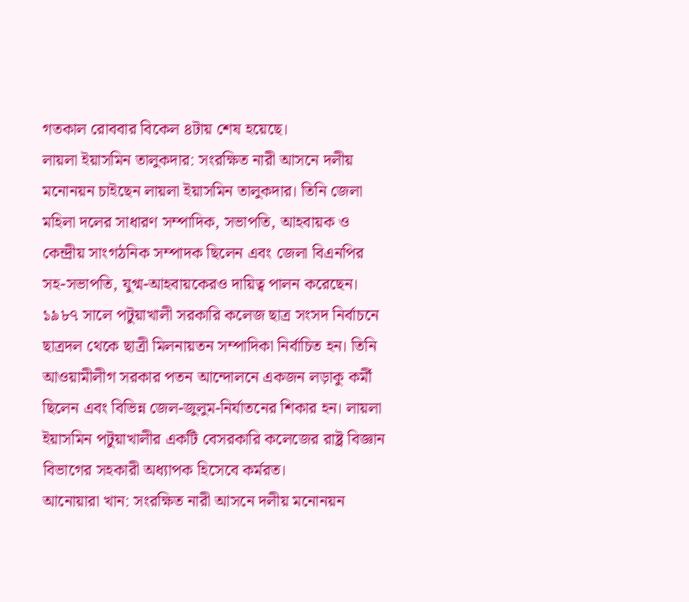গতকাল রোববার বিকেল ৪টায় শেষ হয়েছে।
লায়লা ইয়াসমিন তালুকদার: সংরক্ষিত নারী আসনে দলীয় মনোনয়ন চাইছেন লায়লা ইয়াসমিন তালুকদার। তিনি জেলা মহিলা দলের সাধারণ সম্পাদিক, সভাপতি, আহবায়ক ও কেন্দ্রীয় সাংগঠনিক সম্পাদক ছিলেন এবং জেলা বিএনপির সহ-সভাপতি, যুগ্ম-আহবায়কেরও দায়িত্ব পালন করেছেন। ১৯৮৭ সালে পটুয়াখালী সরকারি কলেজ ছাত্র সংসদ নির্বাচনে ছাত্রদল থেকে ছাত্রী মিলনায়তন সম্পাদিকা নির্বাচিত হন। তিনি আওয়ামীলীগ সরকার পতন আন্দোলনে একজন লড়াকু কর্মী ছিলেন এবং বিভিন্ন জেল-জুলুম-নির্যাতনের শিকার হন। লায়লা ইয়াসমিন পটুয়াখালীর একটি বেসরকারি কলেজের রাষ্ট্র বিজ্ঞান বিভাগের সহকারী অধ্যাপক হিসেবে কর্মরত।
আনোয়ারা খান: সংরক্ষিত নারী আসনে দলীয় মনোনয়ন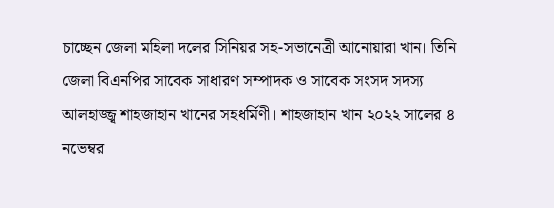চাচ্ছেন জেলা মহিলা দলের সিনিয়র সহ-সভানেত্রী আনোয়ারা খান। তিনি জেলা বিএনপির সাবেক সাধারণ সম্পাদক ও সাবেক সংসদ সদস্য আলহাজ্জ্ব শাহজাহান খানের সহধর্মিণী। শাহজাহান খান ২০২২ সালের ৪ নভেম্বর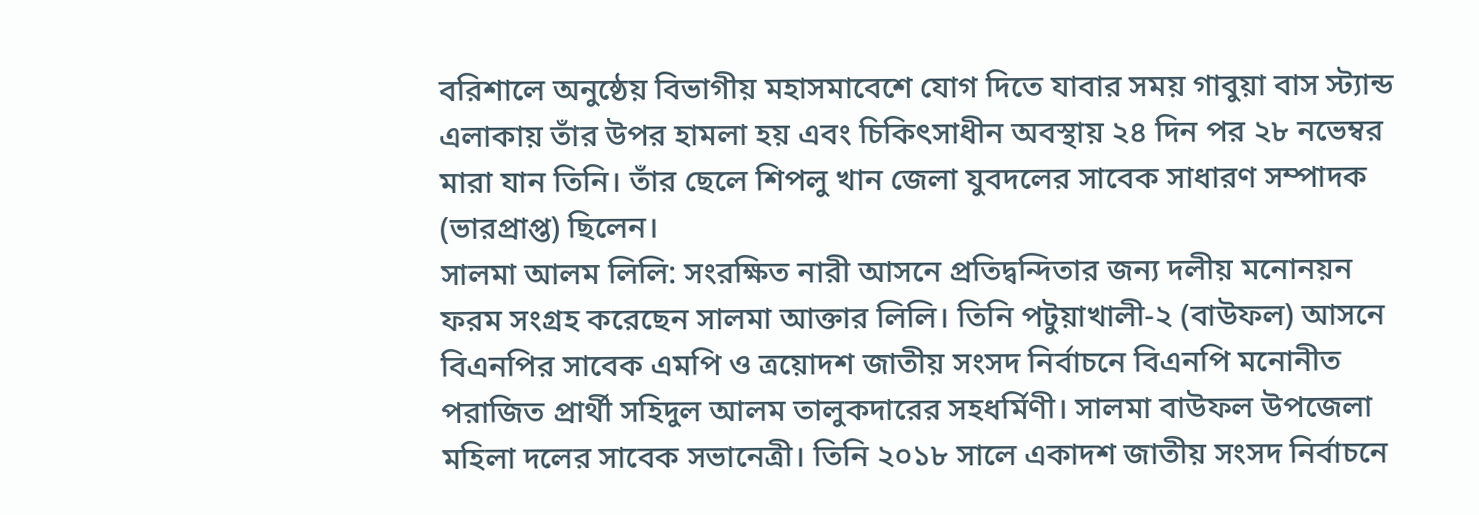বরিশালে অনুষ্ঠেয় বিভাগীয় মহাসমাবেশে যোগ দিতে যাবার সময় গাবুয়া বাস স্ট্যান্ড এলাকায় তাঁর উপর হামলা হয় এবং চিকিৎসাধীন অবস্থায় ২৪ দিন পর ২৮ নভেম্বর মারা যান তিনি। তাঁর ছেলে শিপলু খান জেলা যুবদলের সাবেক সাধারণ সম্পাদক (ভারপ্রাপ্ত) ছিলেন।
সালমা আলম লিলি: সংরক্ষিত নারী আসনে প্রতিদ্বন্দিতার জন্য দলীয় মনোনয়ন ফরম সংগ্রহ করেছেন সালমা আক্তার লিলি। তিনি পটুয়াখালী-২ (বাউফল) আসনে বিএনপির সাবেক এমপি ও ত্রয়োদশ জাতীয় সংসদ নির্বাচনে বিএনপি মনোনীত পরাজিত প্রার্থী সহিদুল আলম তালুকদারের সহধর্মিণী। সালমা বাউফল উপজেলা মহিলা দলের সাবেক সভানেত্রী। তিনি ২০১৮ সালে একাদশ জাতীয় সংসদ নির্বাচনে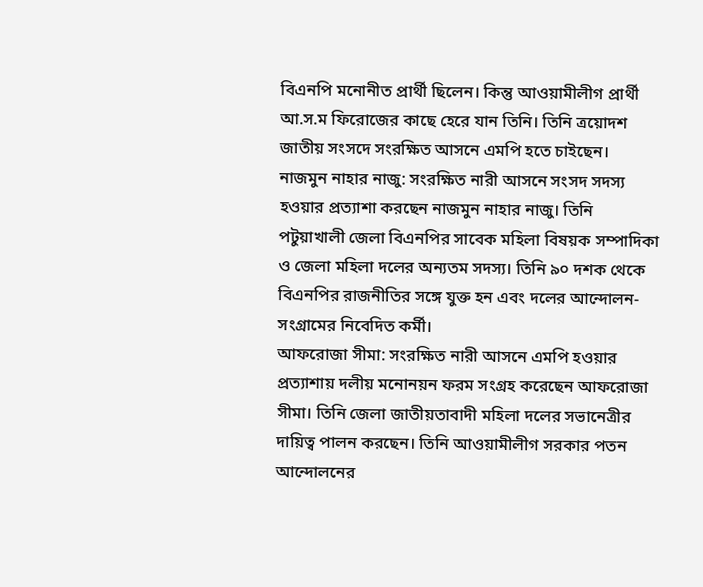বিএনপি মনোনীত প্রার্থী ছিলেন। কিন্তু আওয়ামীলীগ প্রার্থী আ.স.ম ফিরোজের কাছে হেরে যান তিনি। তিনি ত্রয়োদশ জাতীয় সংসদে সংরক্ষিত আসনে এমপি হতে চাইছেন।
নাজমুন নাহার নাজু: সংরক্ষিত নারী আসনে সংসদ সদস্য হওয়ার প্রত্যাশা করছেন নাজমুন নাহার নাজু। তিনি পটুয়াখালী জেলা বিএনপির সাবেক মহিলা বিষয়ক সম্পাদিকা ও জেলা মহিলা দলের অন্যতম সদস্য। তিনি ৯০ দশক থেকে বিএনপির রাজনীতির সঙ্গে যুক্ত হন এবং দলের আন্দোলন-সংগ্রামের নিবেদিত কর্মী।
আফরোজা সীমা: সংরক্ষিত নারী আসনে এমপি হওয়ার প্রত্যাশায় দলীয় মনোনয়ন ফরম সংগ্রহ করেছেন আফরোজা সীমা। তিনি জেলা জাতীয়তাবাদী মহিলা দলের সভানেত্রীর দায়িত্ব পালন করছেন। তিনি আওয়ামীলীগ সরকার পতন আন্দোলনের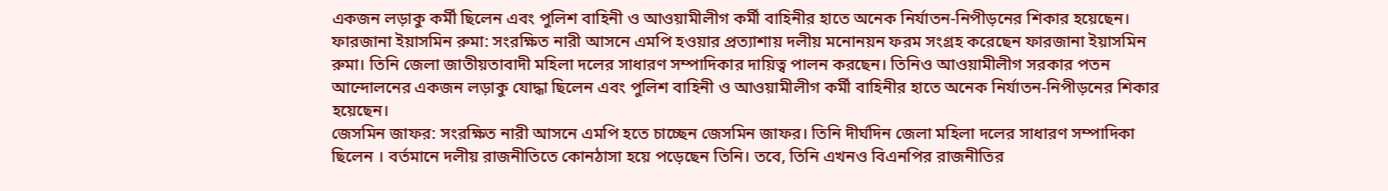একজন লড়াকু কর্মী ছিলেন এবং পুলিশ বাহিনী ও আওয়ামীলীগ কর্মী বাহিনীর হাতে অনেক নির্যাতন-নিপীড়নের শিকার হয়েছেন।
ফারজানা ইয়াসমিন রুমা: সংরক্ষিত নারী আসনে এমপি হওয়ার প্রত্যাশায় দলীয় মনোনয়ন ফরম সংগ্রহ করেছেন ফারজানা ইয়াসমিন রুমা। তিনি জেলা জাতীয়তাবাদী মহিলা দলের সাধারণ সম্পাদিকার দায়িত্ব পালন করছেন। তিনিও আওয়ামীলীগ সরকার পতন আন্দোলনের একজন লড়াকু যোদ্ধা ছিলেন এবং পুলিশ বাহিনী ও আওয়ামীলীগ কর্মী বাহিনীর হাতে অনেক নির্যাতন-নিপীড়নের শিকার হয়েছেন।
জেসমিন জাফর: সংরক্ষিত নারী আসনে এমপি হতে চাচ্ছেন জেসমিন জাফর। তিনি দীর্ঘদিন জেলা মহিলা দলের সাধারণ সম্পাদিকা ছিলেন । বর্তমানে দলীয় রাজনীতিতে কোনঠাসা হয়ে পড়েছেন তিনি। তবে, তিনি এখনও বিএনপির রাজনীতির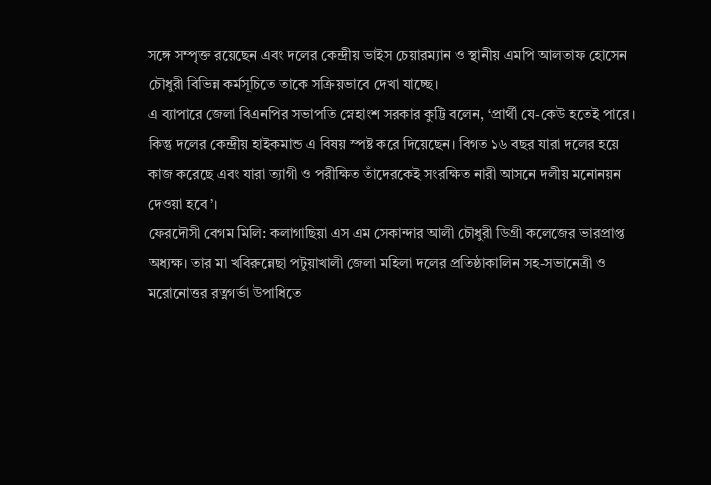সঙ্গে সম্পৃক্ত রয়েছেন এবং দলের কেন্দ্রীয় ভাইস চেয়ারম্যান ও স্থানীয় এমপি আলতাফ হোসেন চৌধুরী বিভিন্ন কর্মসূচিতে তাকে সক্রিয়ভাবে দেখা যাচ্ছে।
এ ব্যাপারে জেলা বিএনপির সভাপতি স্নেহাংশ সরকার কুট্টি বলেন, ‘প্রার্থী যে-কেউ হতেই পারে। কিন্তু দলের কেন্দ্রীয় হাইকমান্ড এ বিষয় স্পষ্ট করে দিয়েছেন। বিগত ১৬ বছর যারা দলের হয়ে কাজ করেছে এবং যারা ত্যাগী ও পরীক্ষিত তাঁদেরকেই সংরক্ষিত নারী আসনে দলীয় মনোনয়ন দেওয়া হবে’।
ফেরদৌসী বেগম মিলি: কলাগাছিয়া এস এম সেকান্দার আলী চৌধুরী ডিগ্রী কলেজের ভারপ্রাপ্ত অধ্যক্ষ। তার মা খবিরুন্নেছা পটুয়াখালী জেলা মহিলা দলের প্রতিষ্ঠাকালিন সহ-সভানেত্রী ও মরোনোত্তর রত্নগর্ভা উপাধিতে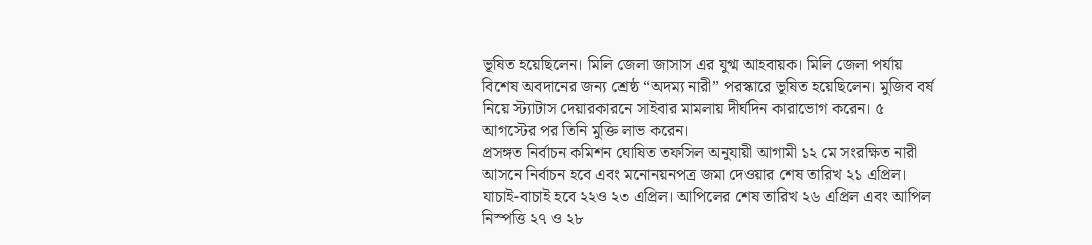ভূষিত হয়েছিলেন। মিলি জেলা জাসাস এর যুগ্ম আহবায়ক। মিলি জেলা পর্যায় বিশেষ অবদানের জন্য শ্রেষ্ঠ “অদম্য নারী” পরস্কারে ভূষিত হয়েছিলেন। মুজিব বর্ষ নিয়ে স্ট্যাটাস দেয়ারকারনে সাইবার মামলায় দীর্ঘদিন কারাভোগ করেন। ৫ আগস্টের পর তিনি মুক্তি লাভ করেন।
প্রসঙ্গত নির্বাচন কমিশন ঘোষিত তফসিল অনুযায়ী আগামী ১২ মে সংরক্ষিত নারী আসনে নির্বাচন হবে এবং মনোনয়নপত্র জমা দেওয়ার শেষ তারিখ ২১ এপ্রিল। যাচাই-বাচাই হবে ২২ও ২৩ এপ্রিল। আপিলের শেষ তারিখ ২৬ এপ্রিল এবং আপিল নিস্পত্তি ২৭ ও ২৮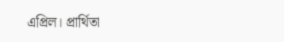এপ্রিল। প্রার্থিতা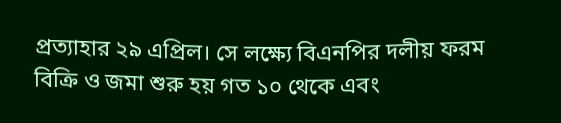প্রত্যাহার ২৯ এপ্রিল। সে লক্ষ্যে বিএনপির দলীয় ফরম বিক্রি ও জমা শুরু হয় গত ১০ থেকে এবং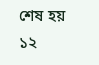শেষ হয় ১২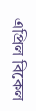এপ্রিল বিকেল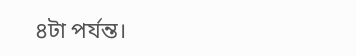৪টা পর্যন্ত।